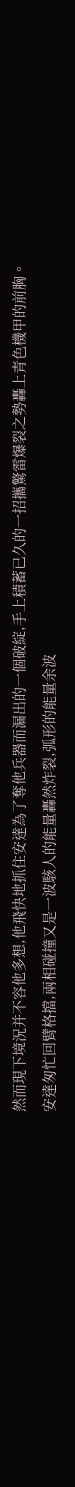然而現下境況并不容他多想,他飛快地抓住安達為了奪他兵器而漏出的一個破綻,手上積蓄已久的一招攜驚雷爆裂之勢轟上青色機甲的前胸。
安達匆忙回臂格擋,兩相碰撞又是一波駭人的能量轟然炸裂,弧形的能量余波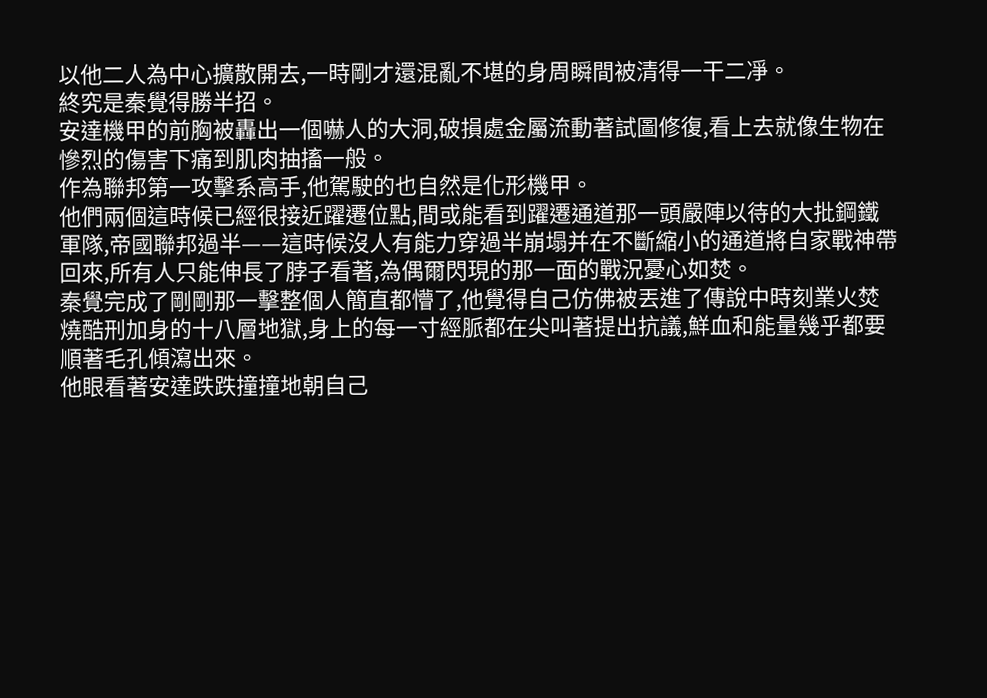以他二人為中心擴散開去,一時剛才還混亂不堪的身周瞬間被清得一干二凈。
終究是秦覺得勝半招。
安達機甲的前胸被轟出一個嚇人的大洞,破損處金屬流動著試圖修復,看上去就像生物在慘烈的傷害下痛到肌肉抽搐一般。
作為聯邦第一攻擊系高手,他駕駛的也自然是化形機甲。
他們兩個這時候已經很接近躍遷位點,間或能看到躍遷通道那一頭嚴陣以待的大批鋼鐵軍隊,帝國聯邦過半——這時候沒人有能力穿過半崩塌并在不斷縮小的通道將自家戰神帶回來,所有人只能伸長了脖子看著,為偶爾閃現的那一面的戰況憂心如焚。
秦覺完成了剛剛那一擊整個人簡直都懵了,他覺得自己仿佛被丟進了傳說中時刻業火焚燒酷刑加身的十八層地獄,身上的每一寸經脈都在尖叫著提出抗議,鮮血和能量幾乎都要順著毛孔傾瀉出來。
他眼看著安達跌跌撞撞地朝自己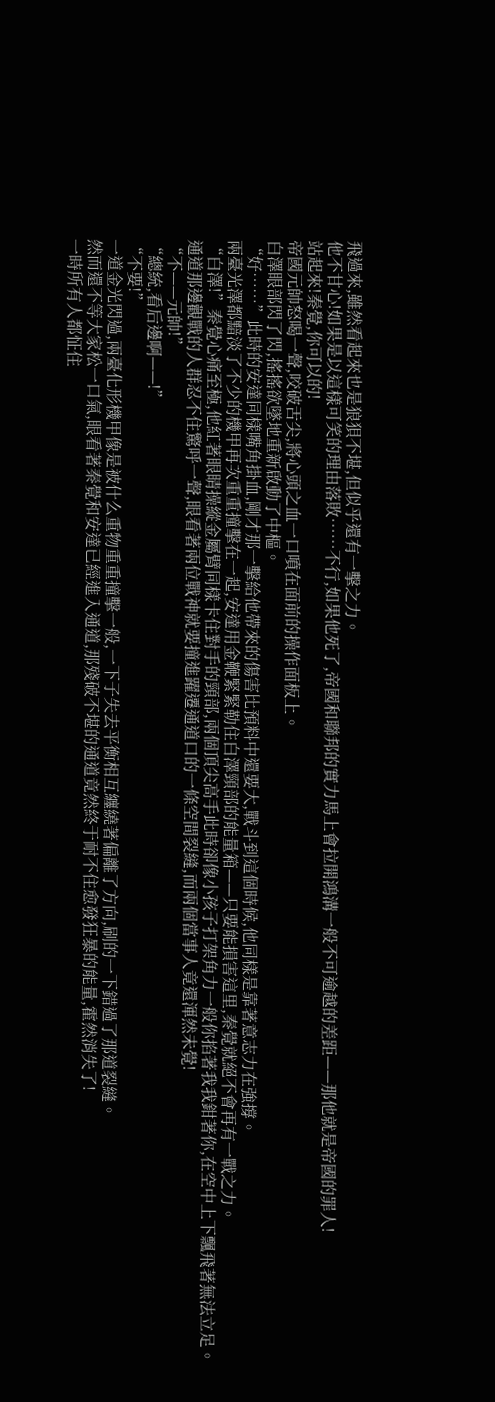飛過來,雖然看起來也是狼狽不堪,但似乎還有一擊之力。
他不甘心!如果是以這樣可笑的理由落敗……不行,如果他死了,帝國和聯邦的實力馬上會拉開鴻溝一般不可逾越的差距——那他就是帝國的罪人!
站起來!秦覺,你可以的!
帝國元帥怒喝一聲,咬破舌尖,將心頭之血一口噴在面前的操作面板上。
白澤眼部閃了閃,搖搖欲墜地重新啟動了中樞。
“好……”此時的安達同樣嘴角掛血,剛才那一擊給他帶來的傷害比預料中還要大,戰斗到這個時候,他同樣是靠著意志力在強撐。
兩臺光澤都黯淡了不少的機甲再次重重撞擊在一起,安達用金鞭緊緊勒住白澤頸部的能量箱——只要能損害這里,秦覺就絕不會再有一戰之力。
“白澤!”秦覺心痛至極,他紅著眼睛操縱金屬臂同樣卡住對手的頸部,兩個頂尖高手此時卻像小孩子打架角力一般你掐著我我鉗著你,在空中上下飄飛著無法立足。
通道那邊觀戰的人群忍不住驚呼一聲,眼看著兩位戰神就要撞進躍遷通道口的一條空間裂縫,而兩個當事人竟還渾然未覺!
“不——元帥!”
“總統,看后邊啊——!”
“不要!”
一道金光閃過,兩臺化形機甲像是被什么重物重重撞擊一般,一下子失去平衡相互纏繞著偏離了方向,刷的一下錯過了那道裂縫。
然而還不等大家松一口氣,眼看著秦覺和安達已經進入通道,那殘破不堪的通道竟然終于耐不住愈發狂暴的能量,霍然消失了!
一時所有人都怔住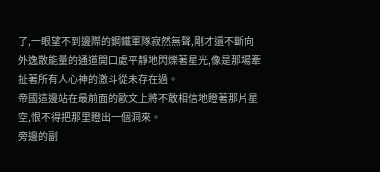了,一眼望不到邊際的鋼鐵軍隊寂然無聲,剛才還不斷向外逸散能量的通道開口處平靜地閃爍著星光,像是那場牽扯著所有人心神的激斗從未存在過。
帝國這邊站在最前面的歐文上將不敢相信地瞪著那片星空,恨不得把那里瞪出一個洞來。
旁邊的副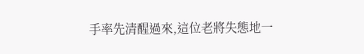手率先清醒過來,這位老將失態地一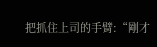把抓住上司的手臂:“剛才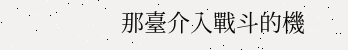那臺介入戰斗的機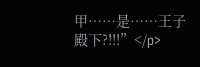甲……是……王子殿下?!!!”</p>